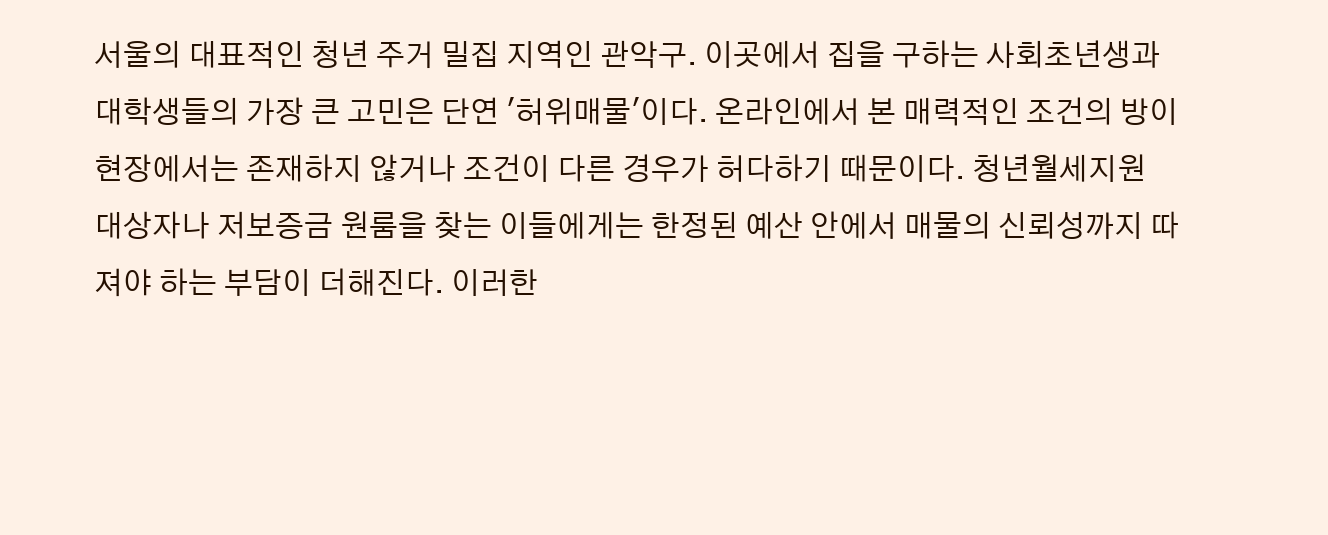서울의 대표적인 청년 주거 밀집 지역인 관악구. 이곳에서 집을 구하는 사회초년생과 대학생들의 가장 큰 고민은 단연 '허위매물'이다. 온라인에서 본 매력적인 조건의 방이 현장에서는 존재하지 않거나 조건이 다른 경우가 허다하기 때문이다. 청년월세지원 대상자나 저보증금 원룸을 찾는 이들에게는 한정된 예산 안에서 매물의 신뢰성까지 따져야 하는 부담이 더해진다. 이러한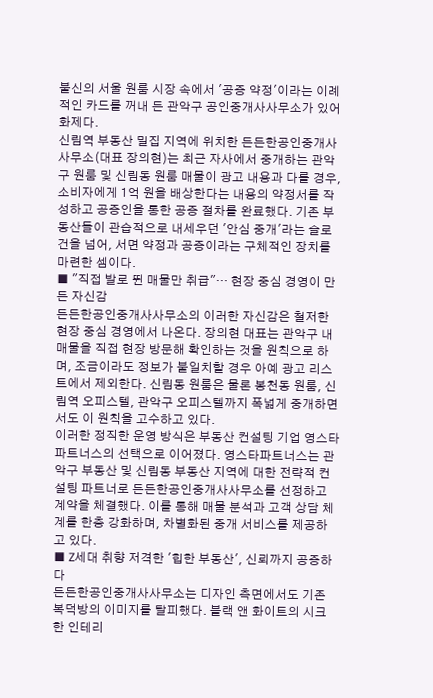불신의 서울 원룸 시장 속에서 '공증 약정'이라는 이례적인 카드를 꺼내 든 관악구 공인중개사사무소가 있어 화제다.
신림역 부동산 밀집 지역에 위치한 든든한공인중개사사무소(대표 장의현)는 최근 자사에서 중개하는 관악구 원룸 및 신림동 원룸 매물이 광고 내용과 다를 경우, 소비자에게 1억 원을 배상한다는 내용의 약정서를 작성하고 공증인을 통한 공증 절차를 완료했다. 기존 부동산들이 관습적으로 내세우던 '안심 중개'라는 슬로건을 넘어, 서면 약정과 공증이라는 구체적인 장치를 마련한 셈이다.
■ "직접 발로 뛴 매물만 취급"… 현장 중심 경영이 만든 자신감
든든한공인중개사사무소의 이러한 자신감은 철저한 현장 중심 경영에서 나온다. 장의현 대표는 관악구 내 매물을 직접 현장 방문해 확인하는 것을 원칙으로 하며, 조금이라도 정보가 불일치할 경우 아예 광고 리스트에서 제외한다. 신림동 원룸은 물론 봉천동 원룸, 신림역 오피스텔, 관악구 오피스텔까지 폭넓게 중개하면서도 이 원칙을 고수하고 있다.
이러한 정직한 운영 방식은 부동산 컨설팅 기업 영스타파트너스의 선택으로 이어졌다. 영스타파트너스는 관악구 부동산 및 신림동 부동산 지역에 대한 전략적 컨설팅 파트너로 든든한공인중개사사무소를 선정하고 계약을 체결했다. 이를 통해 매물 분석과 고객 상담 체계를 한층 강화하며, 차별화된 중개 서비스를 제공하고 있다.
■ Z세대 취향 저격한 '힙한 부동산', 신뢰까지 공증하다
든든한공인중개사사무소는 디자인 측면에서도 기존 복덕방의 이미지를 탈피했다. 블랙 앤 화이트의 시크한 인테리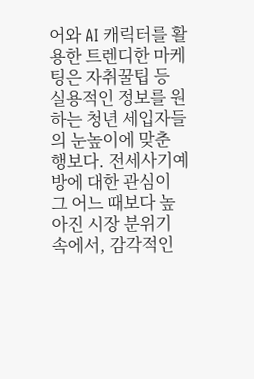어와 AI 캐릭터를 활용한 트렌디한 마케팅은 자취꿀팁 등 실용적인 정보를 원하는 청년 세입자들의 눈높이에 맞춘 행보다. 전세사기예방에 대한 관심이 그 어느 때보다 높아진 시장 분위기 속에서, 감각적인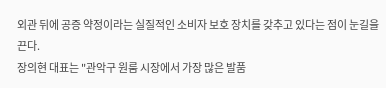외관 뒤에 공증 약정이라는 실질적인 소비자 보호 장치를 갖추고 있다는 점이 눈길을 끈다.
장의현 대표는 "관악구 원룸 시장에서 가장 많은 발품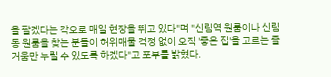을 팔겠다는 각오로 매일 현장을 뛰고 있다"며 "신림역 원룸이나 신림동 원룸을 찾는 분들이 허위매물 걱정 없이 오직 '좋은 집'을 고르는 즐거움만 누릴 수 있도록 하겠다"고 포부를 밝혔다.